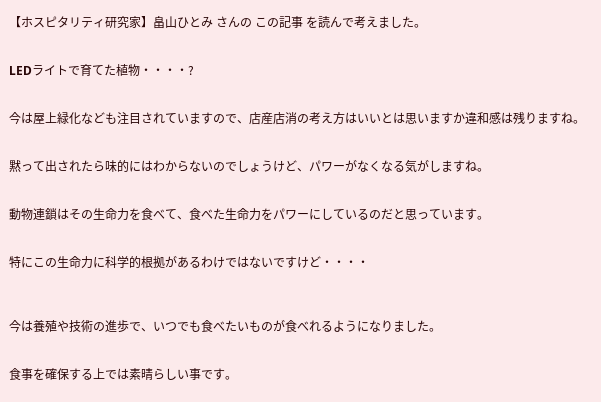【ホスピタリティ研究家】畠山ひとみ さんの この記事 を読んで考えました。


LEDライトで育てた植物・・・・?


今は屋上緑化なども注目されていますので、店産店消の考え方はいいとは思いますか違和感は残りますね。


黙って出されたら味的にはわからないのでしょうけど、パワーがなくなる気がしますね。


動物連鎖はその生命力を食べて、食べた生命力をパワーにしているのだと思っています。


特にこの生命力に科学的根拠があるわけではないですけど・・・・



今は養殖や技術の進歩で、いつでも食べたいものが食べれるようになりました。


食事を確保する上では素晴らしい事です。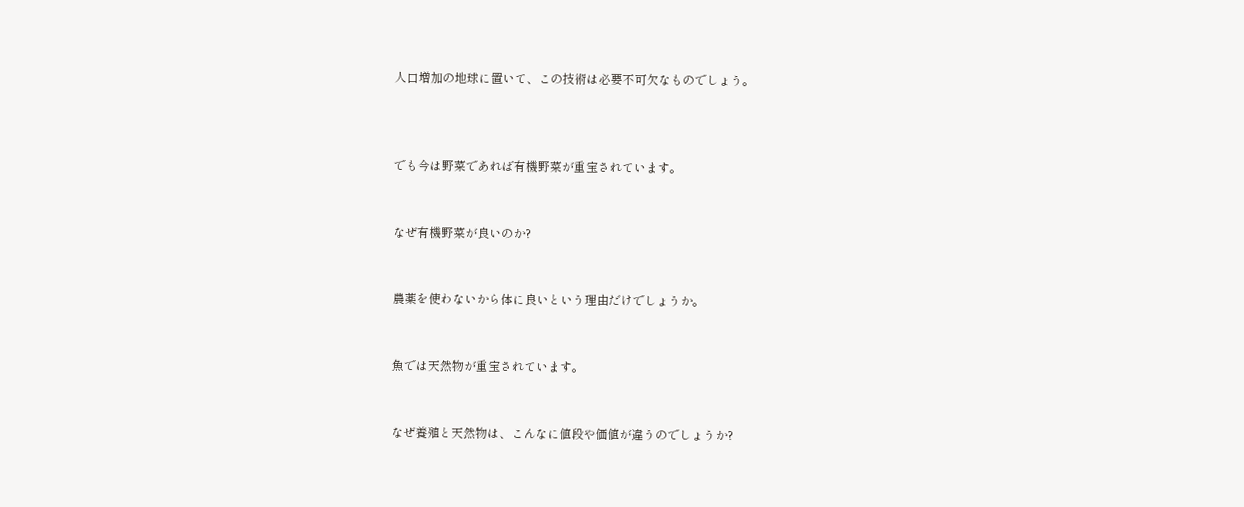人口増加の地球に置いて、この技術は必要不可欠なものでしょう。



でも今は野菜であれば有機野菜が重宝されています。


なぜ有機野菜が良いのか?


農薬を使わないから体に良いという理由だけでしょうか。


魚では天然物が重宝されています。


なぜ養殖と天然物は、こんなに値段や価値が違うのでしょうか?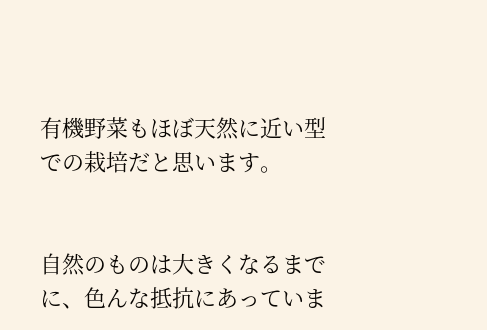有機野菜もほぼ天然に近い型での栽培だと思います。


自然のものは大きくなるまでに、色んな抵抗にあっていま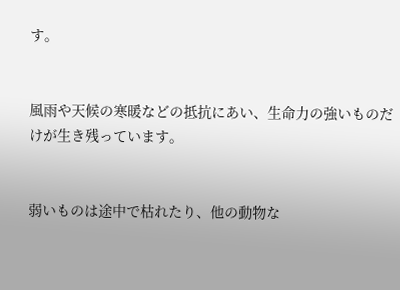す。


風雨や天候の寒暖などの抵抗にあい、生命力の強いものだけが生き残っています。


弱いものは途中で枯れたり、他の動物な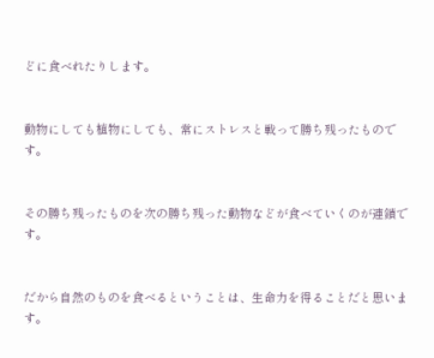どに食べれたりします。


動物にしても植物にしても、常にストレスと戦って勝ち残ったものです。


その勝ち残ったものを次の勝ち残った動物などが食べていくのが連鎖です。


だから自然のものを食べるということは、生命力を得ることだと思います。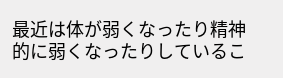最近は体が弱くなったり精神的に弱くなったりしているこ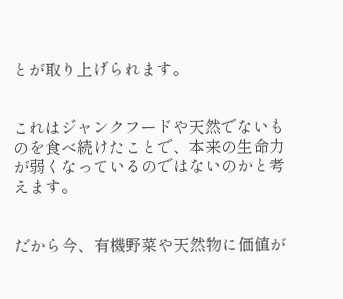とが取り上げられます。


これはジャンクフードや天然でないものを食べ続けたことで、本来の生命力が弱くなっているのではないのかと考えます。


だから今、有機野菜や天然物に価値が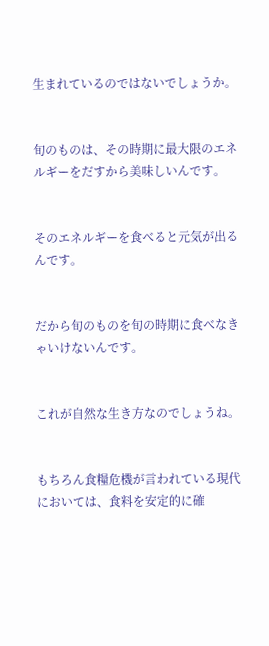生まれているのではないでしょうか。


旬のものは、その時期に最大限のエネルギーをだすから美味しいんです。


そのエネルギーを食べると元気が出るんです。


だから旬のものを旬の時期に食べなきゃいけないんです。


これが自然な生き方なのでしょうね。


もちろん食糧危機が言われている現代においては、食料を安定的に確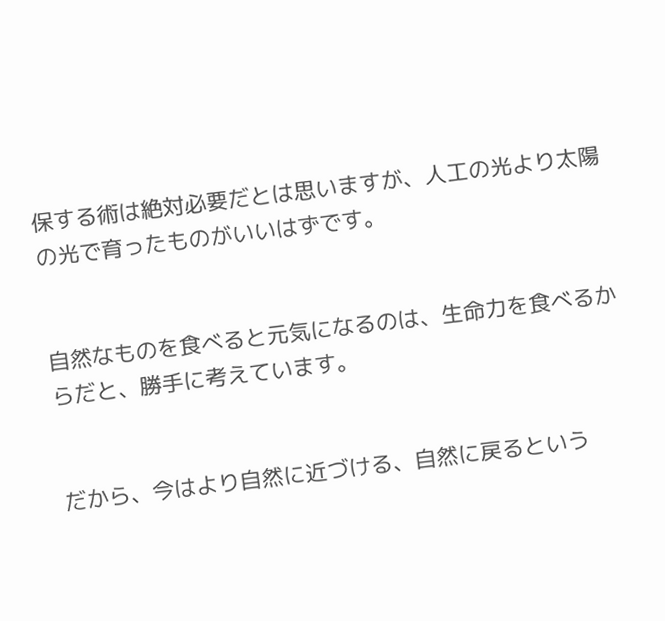保する術は絶対必要だとは思いますが、人工の光より太陽の光で育ったものがいいはずです。


自然なものを食べると元気になるのは、生命力を食べるからだと、勝手に考えています。


だから、今はより自然に近づける、自然に戻るという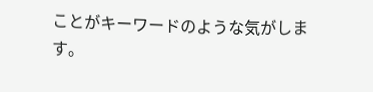ことがキーワードのような気がします。